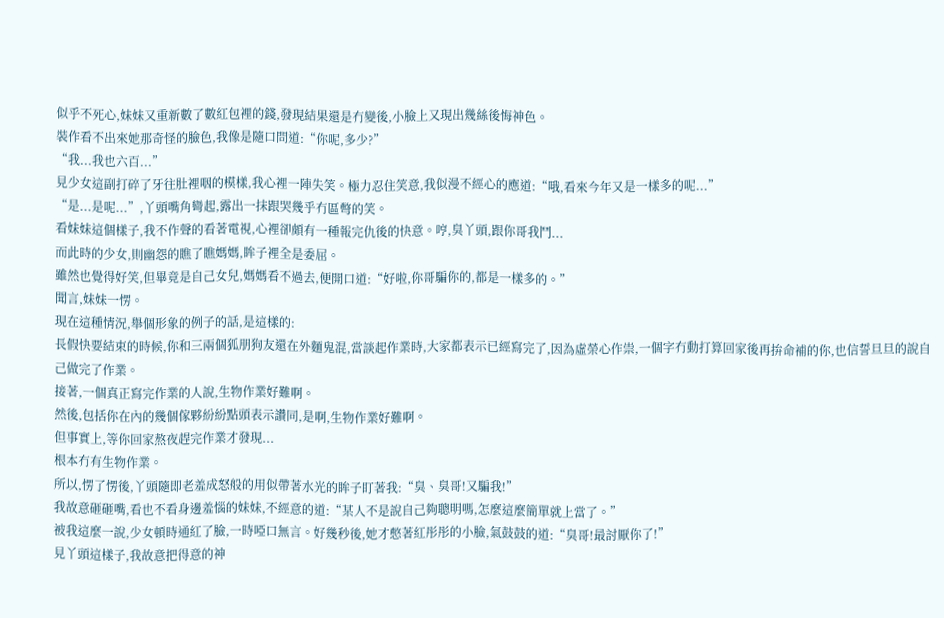似乎不死心,妹妹又重新數了數紅包裡的錢,發現結果還是冇變後,小臉上又現出幾絲後悔神色。
裝作看不出來她那奇怪的臉色,我像是隨口問道:“你呢,多少?”
“我...我也六百...”
見少女這副打碎了牙往肚裡咽的模樣,我心裡一陣失笑。極力忍住笑意,我似漫不經心的應道:“哦,看來今年又是一樣多的呢...”
“是...是呢...”,丫頭嘴角彎起,露出一抹跟哭幾乎冇區彆的笑。
看妹妹這個樣子,我不作聲的看著電視,心裡卻頗有一種報完仇後的快意。哼,臭丫頭,跟你哥我鬥...
而此時的少女,則幽怨的瞧了瞧媽媽,眸子裡全是委屈。
雖然也覺得好笑,但畢竟是自己女兒,媽媽看不過去,便開口道:“好啦,你哥騙你的,都是一樣多的。”
聞言,妹妹一愣。
現在這種情況,舉個形象的例子的話,是這樣的:
長假快要結束的時候,你和三兩個狐朋狗友還在外麵鬼混,當談起作業時,大家都表示已經寫完了,因為虛榮心作祟,一個字冇動打算回家後再拚命補的你,也信誓旦旦的說自己做完了作業。
接著,一個真正寫完作業的人說,生物作業好難啊。
然後,包括你在內的幾個傢夥紛紛點頭表示讚同,是啊,生物作業好難啊。
但事實上,等你回家熬夜趕完作業才發現...
根本冇有生物作業。
所以,愣了愣後,丫頭隨即老羞成怒般的用似帶著水光的眸子盯著我:“臭、臭哥!又騙我!”
我故意砸砸嘴,看也不看身邊羞惱的妹妹,不經意的道:“某人不是說自己夠聰明嗎,怎麼這麼簡單就上當了。”
被我這麼一說,少女頓時通紅了臉,一時啞口無言。好幾秒後,她才憋著紅彤彤的小臉,氣鼓鼓的道:“臭哥!最討厭你了!”
見丫頭這樣子,我故意把得意的神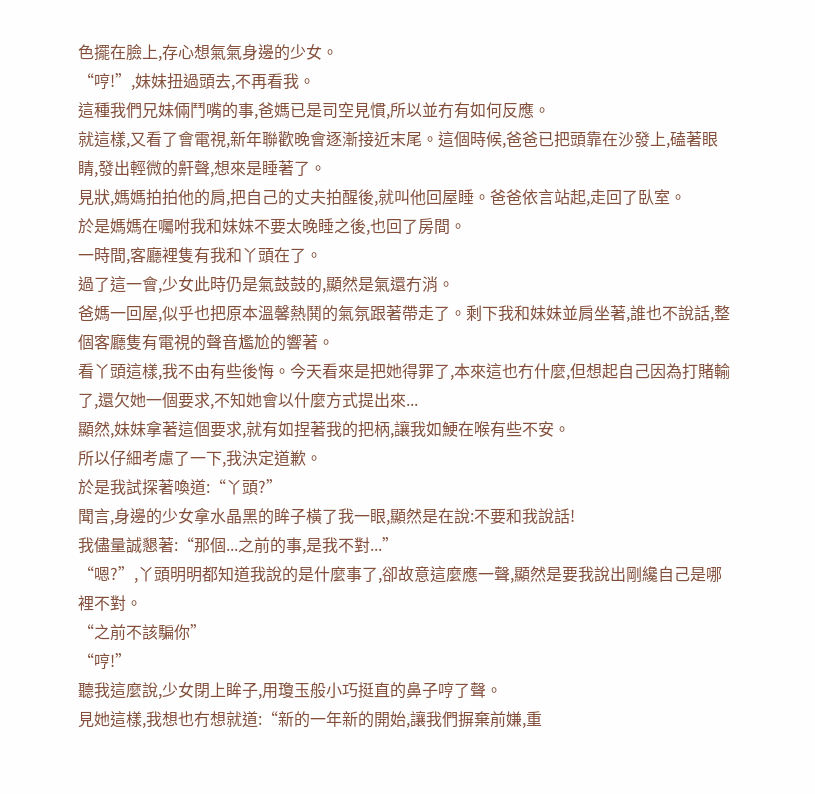色擺在臉上,存心想氣氣身邊的少女。
“哼!”,妹妹扭過頭去,不再看我。
這種我們兄妹倆鬥嘴的事,爸媽已是司空見慣,所以並冇有如何反應。
就這樣,又看了會電視,新年聯歡晚會逐漸接近末尾。這個時候,爸爸已把頭靠在沙發上,磕著眼睛,發出輕微的鼾聲,想來是睡著了。
見狀,媽媽拍拍他的肩,把自己的丈夫拍醒後,就叫他回屋睡。爸爸依言站起,走回了臥室。
於是媽媽在囑咐我和妹妹不要太晚睡之後,也回了房間。
一時間,客廳裡隻有我和丫頭在了。
過了這一會,少女此時仍是氣鼓鼓的,顯然是氣還冇消。
爸媽一回屋,似乎也把原本溫馨熱鬨的氣氛跟著帶走了。剩下我和妹妹並肩坐著,誰也不說話,整個客廳隻有電視的聲音尷尬的響著。
看丫頭這樣,我不由有些後悔。今天看來是把她得罪了,本來這也冇什麼,但想起自己因為打賭輸了,還欠她一個要求,不知她會以什麼方式提出來...
顯然,妹妹拿著這個要求,就有如捏著我的把柄,讓我如鯁在喉有些不安。
所以仔細考慮了一下,我決定道歉。
於是我試探著喚道:“丫頭?”
聞言,身邊的少女拿水晶黑的眸子橫了我一眼,顯然是在說:不要和我說話!
我儘量誠懇著:“那個...之前的事,是我不對...”
“嗯?”,丫頭明明都知道我說的是什麼事了,卻故意這麼應一聲,顯然是要我說出剛纔自己是哪裡不對。
“之前不該騙你”
“哼!”
聽我這麼說,少女閉上眸子,用瓊玉般小巧挺直的鼻子哼了聲。
見她這樣,我想也冇想就道:“新的一年新的開始,讓我們摒棄前嫌,重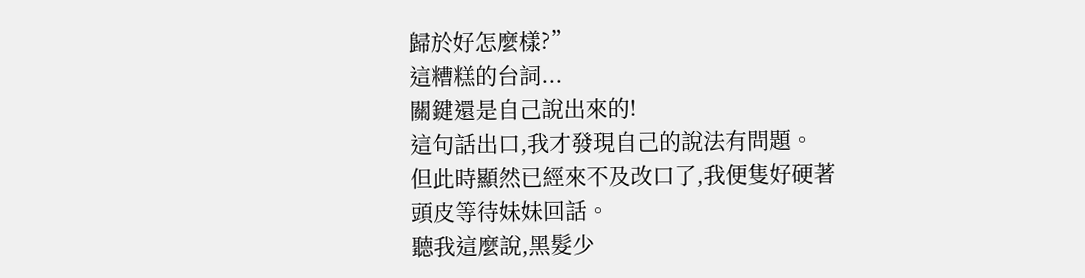歸於好怎麼樣?”
這糟糕的台詞...
關鍵還是自己說出來的!
這句話出口,我才發現自己的說法有問題。
但此時顯然已經來不及改口了,我便隻好硬著頭皮等待妹妹回話。
聽我這麼說,黑髮少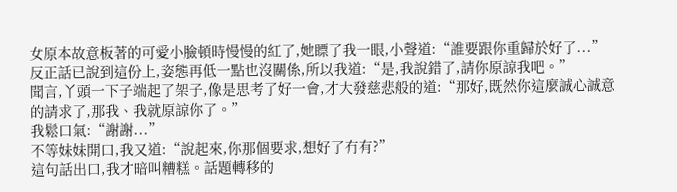女原本故意板著的可愛小臉頓時慢慢的紅了,她瞟了我一眼,小聲道:“誰要跟你重歸於好了...”
反正話已說到這份上,姿態再低一點也沒關係,所以我道:“是,我說錯了,請你原諒我吧。”
聞言,丫頭一下子端起了架子,像是思考了好一會,才大發慈悲般的道:“那好,既然你這麼誠心誠意的請求了,那我、我就原諒你了。”
我鬆口氣:“謝謝...”
不等妹妹開口,我又道:“說起來,你那個要求,想好了冇有?”
這句話出口,我才暗叫糟糕。話題轉移的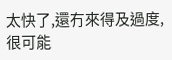太快了,還冇來得及過度,很可能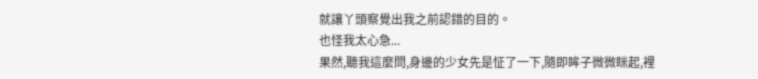就讓丫頭察覺出我之前認錯的目的。
也怪我太心急...
果然,聽我這麼問,身邊的少女先是怔了一下,隨即眸子微微眯起,裡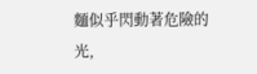麵似乎閃動著危險的光,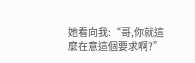她看向我:“哥,你就這麼在意這個要求啊?”